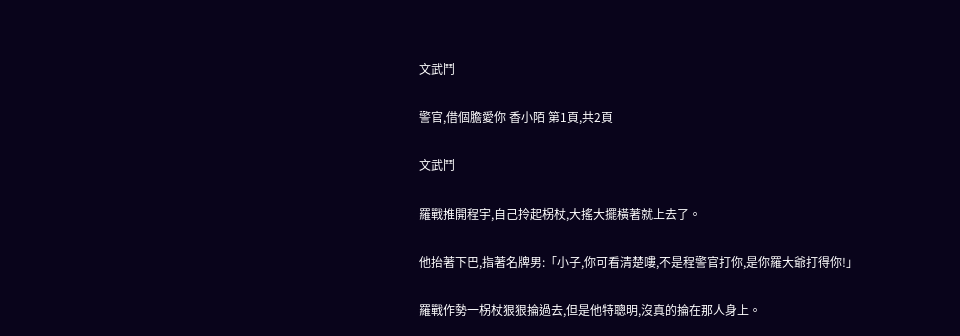文武鬥

警官,借個膽愛你 香小陌 第1頁,共2頁

文武鬥

羅戰推開程宇,自己拎起柺杖,大搖大擺橫著就上去了。

他抬著下巴,指著名牌男:「小子,你可看清楚嘍,不是程警官打你,是你羅大爺打得你!」

羅戰作勢一柺杖狠狠掄過去,但是他特聰明,沒真的掄在那人身上。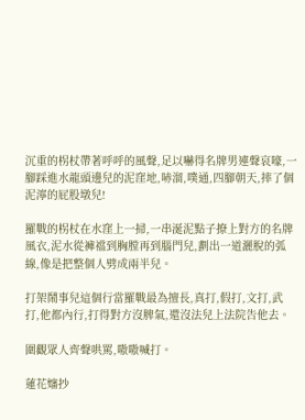沉重的柺杖帶著呼呼的風聲,足以嚇得名牌男連聲哀嚎,一腳踩進水龍頭邊兒的泥窪地,哧溜,噗通,四腳朝天,摔了個泥濘的屁股墩兒!

羅戰的柺杖在水窪上一掃,一串涎泥點子撩上對方的名牌風衣,泥水從褲襠到胸膛再到腦門兒,劃出一道灑脫的弧線,像是把整個人劈成兩半兒。

打架鬧事兒這個行當羅戰最為擅長,真打,假打,文打,武打,他都內行,打得對方沒脾氣,還沒法兒上法院告他去。

圍觀眾人齊聲哄罵,嗷嗷喊打。

蓮花嬸抄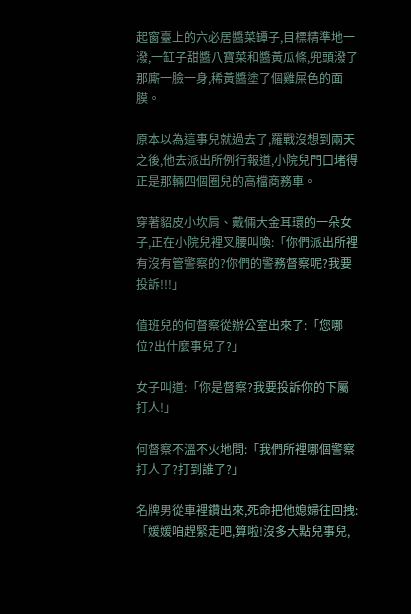起窗臺上的六必居醬菜罈子,目標精準地一潑,一缸子甜醬八寶菜和醬黃瓜條,兜頭潑了那廝一臉一身,稀黃醬塗了個雞屎色的面膜。

原本以為這事兒就過去了,羅戰沒想到兩天之後,他去派出所例行報道,小院兒門口堵得正是那輛四個圈兒的高檔商務車。

穿著貂皮小坎肩、戴倆大金耳環的一朵女子,正在小院兒裡叉腰叫喚:「你們派出所裡有沒有管警察的?你們的警務督察呢?我要投訴!!!」

值班兒的何督察從辦公室出來了:「您哪位?出什麼事兒了?」

女子叫道:「你是督察?我要投訴你的下屬打人!」

何督察不溫不火地問:「我們所裡哪個警察打人了?打到誰了?」

名牌男從車裡鑽出來,死命把他媳婦往回拽:「媛媛咱趕緊走吧,算啦!沒多大點兒事兒,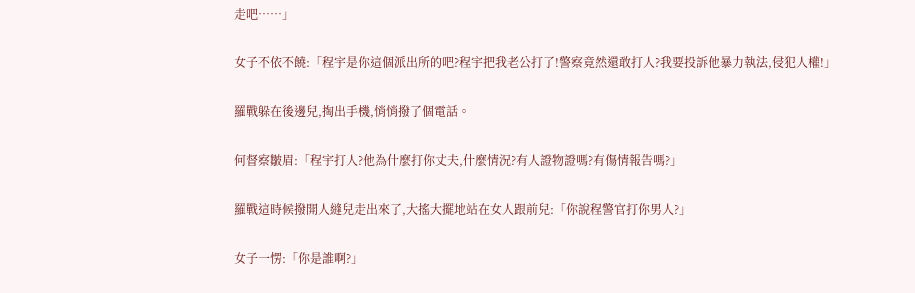走吧……」

女子不依不饒:「程宇是你這個派出所的吧?程宇把我老公打了!警察竟然還敢打人?我要投訴他暴力執法,侵犯人權!」

羅戰躲在後邊兒,掏出手機,悄悄撥了個電話。

何督察皺眉:「程宇打人?他為什麼打你丈夫,什麼情況?有人證物證嗎?有傷情報告嗎?」

羅戰這時候撥開人縫兒走出來了,大搖大擺地站在女人跟前兒:「你說程警官打你男人?」

女子一愣:「你是誰啊?」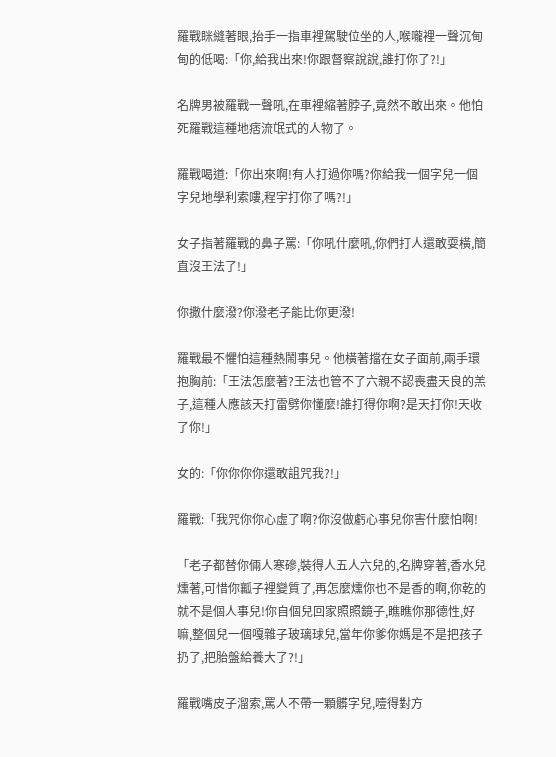羅戰眯縫著眼,抬手一指車裡駕駛位坐的人,喉嚨裡一聲沉甸甸的低喝:「你,給我出來!你跟督察說說,誰打你了?!」

名牌男被羅戰一聲吼,在車裡縮著脖子,竟然不敢出來。他怕死羅戰這種地痞流氓式的人物了。

羅戰喝道:「你出來啊!有人打過你嗎?你給我一個字兒一個字兒地學利索嘍,程宇打你了嗎?!」

女子指著羅戰的鼻子罵:「你吼什麼吼,你們打人還敢耍橫,簡直沒王法了!」

你撒什麼潑?你潑老子能比你更潑!

羅戰最不懼怕這種熱鬧事兒。他橫著擋在女子面前,兩手環抱胸前:「王法怎麼著?王法也管不了六親不認喪盡天良的羔子,這種人應該天打雷劈你懂麼!誰打得你啊?是天打你!天收了你!」

女的:「你你你你還敢詛咒我?!」

羅戰:「我咒你你心虛了啊?你沒做虧心事兒你害什麼怕啊!

「老子都替你倆人寒磣,裝得人五人六兒的,名牌穿著,香水兒燻著,可惜你瓤子裡變質了,再怎麼燻你也不是香的啊,你乾的就不是個人事兒!你自個兒回家照照鏡子,瞧瞧你那德性,好嘛,整個兒一個嘎雜子玻璃球兒,當年你爹你媽是不是把孩子扔了,把胎盤給養大了?!」

羅戰嘴皮子溜索,罵人不帶一顆髒字兒,噎得對方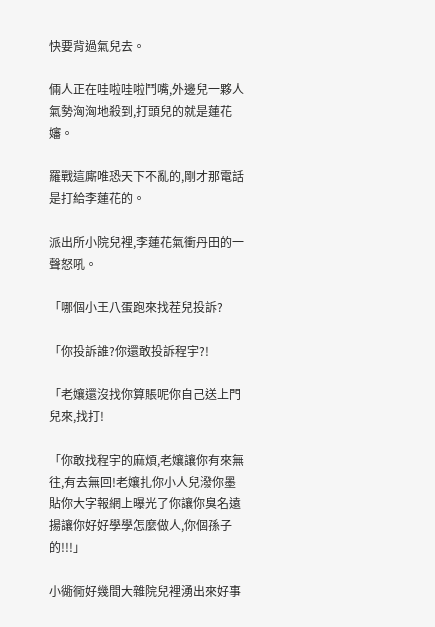快要背過氣兒去。

倆人正在哇啦哇啦鬥嘴,外邊兒一夥人氣勢洶洶地殺到,打頭兒的就是蓮花嬸。

羅戰這廝唯恐天下不亂的,剛才那電話是打給李蓮花的。

派出所小院兒裡,李蓮花氣衝丹田的一聲怒吼。

「哪個小王八蛋跑來找茬兒投訴?

「你投訴誰?你還敢投訴程宇?!

「老孃還沒找你算賬呢你自己送上門兒來,找打!

「你敢找程宇的麻煩,老孃讓你有來無往,有去無回!老孃扎你小人兒潑你墨貼你大字報網上曝光了你讓你臭名遠揚讓你好好學學怎麼做人,你個孫子的!!!」

小衚衕好幾間大雜院兒裡湧出來好事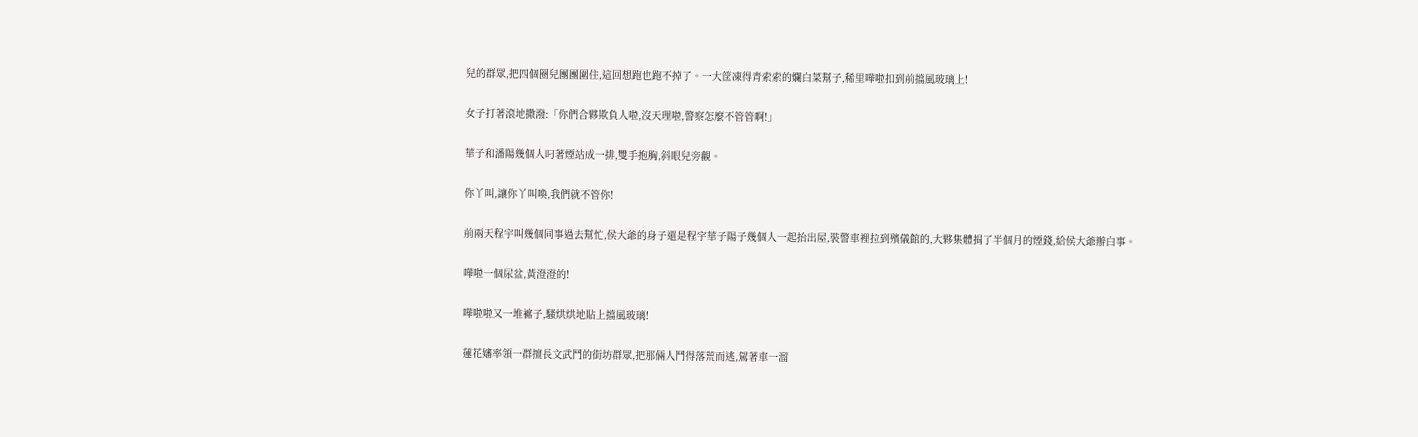兒的群眾,把四個圈兒團團圍住,這回想跑也跑不掉了。一大筐凍得青索索的爛白菜幫子,稀里嘩啦扣到前擋風玻璃上!

女子打著滾地撒潑:「你們合夥欺負人啦,沒天理啦,警察怎麼不管管啊!」

華子和潘陽幾個人叼著煙站成一排,雙手抱胸,斜眼兒旁觀。

你丫叫,讓你丫叫喚,我們就不管你!

前兩天程宇叫幾個同事過去幫忙,侯大爺的身子還是程宇華子陽子幾個人一起抬出屋,裝警車裡拉到殯儀館的,大夥集體捐了半個月的煙錢,給侯大爺辦白事。

嘩啦一個尿盆,黃澄澄的!

嘩啦啦又一堆褯子,騷烘烘地貼上擋風玻璃!

蓮花嬸率領一群擅長文武鬥的街坊群眾,把那倆人鬥得落荒而逃,駕著車一溜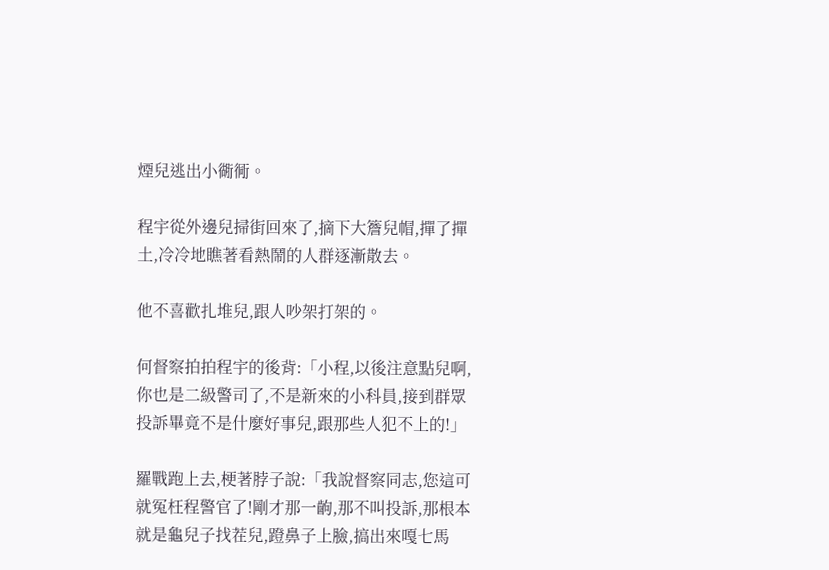煙兒逃出小衚衕。

程宇從外邊兒掃街回來了,摘下大簷兒帽,撣了撣土,冷冷地瞧著看熱鬧的人群逐漸散去。

他不喜歡扎堆兒,跟人吵架打架的。

何督察拍拍程宇的後背:「小程,以後注意點兒啊,你也是二級警司了,不是新來的小科員,接到群眾投訴畢竟不是什麼好事兒,跟那些人犯不上的!」

羅戰跑上去,梗著脖子說:「我說督察同志,您這可就冤枉程警官了!剛才那一齣,那不叫投訴,那根本就是龜兒子找茬兒,蹬鼻子上臉,搞出來嘎七馬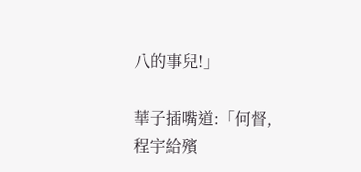八的事兒!」

華子插嘴道:「何督,程宇給殯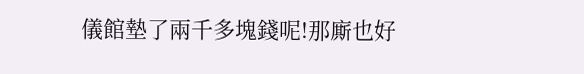儀館墊了兩千多塊錢呢!那廝也好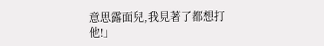意思露面兒,我見著了都想打他!」